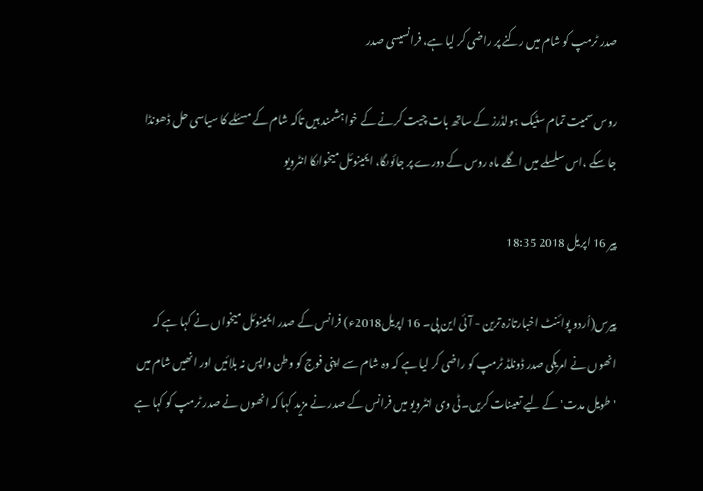صدر ٹرمپ کو شام میں رکنے پر راضی کر لیا ہے، فرانسیسی صدر

روس سمیت تمام سٹیک ہولڈرز کے ساتھ بات چیت کرنے کے خواہشمند ہیں تاکہ شام کے مسئلے کا سیاسی حل ڈھونڈا جا سکے ،اس سلسلے میں اگلے ماہ روس کے دورے پر جائوںگا، ایمینوئل میخواںکا انٹرویو

پیر 16 اپریل 2018 18:35

پیرس(اُردو پوائنٹ اخبارتازہ ترین - آئی این پی۔ 16 اپریل2018ء) فرانس کے صدر ایمینوئل میخواں نے کہا ہے کہ انھوں نے امریکی صدر ڈونلڈ ٹرمپ کو راضی کر لیا ہے کہ وہ شام سے اپنی فوج کو وطن واپس نہ بلائیں اور انھیں شام میں 'طویل مدت' کے لیے تعینات کریں۔ٹی وی انٹرویو میں فرانس کے صدر نے مزید کہا کہ انھوں نے صدر ٹرمپ کو کہا ہے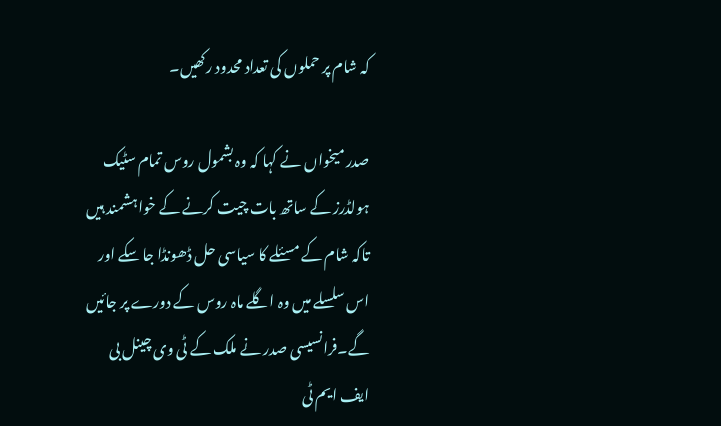کہ شام پر حملوں کی تعداد محدود رکھیں۔

صدر میخواں نے کہا کہ وہ بشمول روس تمام سٹیک ہولڈرز کے ساتھ بات چیت کرنے کے خواہشمند ہیں تاکہ شام کے مسئلے کا سیاسی حل ڈھونڈا جا سکے اور اس سلسلے میں وہ اگلے ماہ روس کے دورے پر جائیں گے۔فرانسیسی صدر نے ملک کے ٹی وی چینل بی ایف ایم ٹی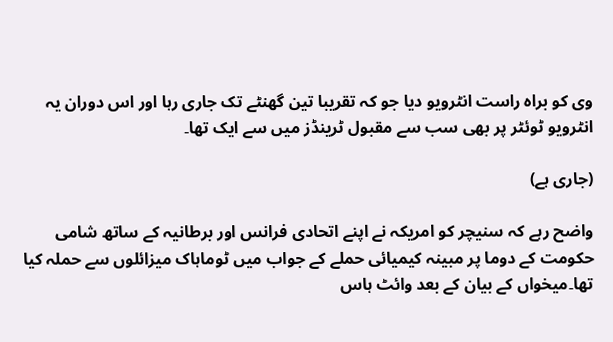وی کو براہ راست انٹرویو دیا جو کہ تقریبا تین گھنٹے تک جاری رہا اور اس دوران یہ انٹرویو ٹوئٹر پر بھی سب سے مقبول ٹرینڈز میں سے ایک تھا۔

(جاری ہے)

واضح رہے کہ سنیچر کو امریکہ نے اپنے اتحادی فرانس اور برطانیہ کے ساتھ شامی حکومت کے دوما پر مبینہ کیمیائی حملے کے جواب میں ٹوماہاک میزائلوں سے حملہ کیا تھا۔میخواں کے بیان کے بعد وائٹ ہاس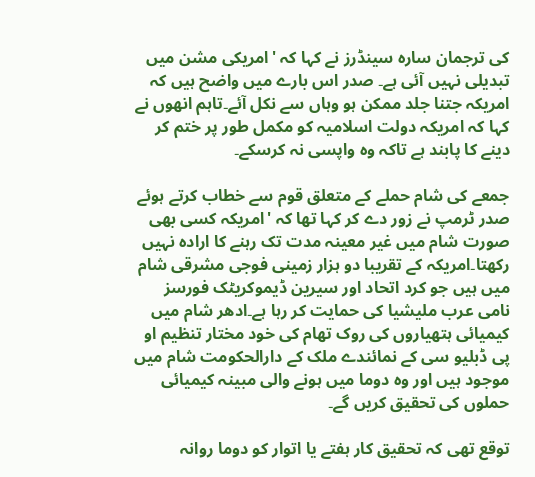کی ترجمان سارہ سینڈرز نے کہا کہ 'امریکی مشن میں تبدیلی نہیں آئی ہے۔ صدر اس بارے میں واضح ہیں کہ امریکہ جتنا جلد ممکن ہو وہاں سے نکل آئے۔تاہم انھوں نے کہا کہ امریکہ دولت اسلامیہ کو مکمل طور پر ختم کر دینے کا پابند ہے تاکہ وہ واپسی نہ کرسکے۔

جمعے کی شام حملے کے متعلق قوم سے خطاب کرتے ہوئے صدر ٹرمپ نے زور دے کر کہا تھا کہ 'امریکہ کسی بھی صورت شام میں غیر معینہ مدت تک رہنے کا ارادہ نہیں رکھتا۔امریکہ کے تقریبا دو ہزار زمینی فوجی مشرقی شام میں ہیں جو کرد اتحاد اور سیرین ڈیموکریٹک فورسز نامی عرب ملیشیا کی حمایت کر رہا ہے۔ادھر شام میں کیمیائی ہتھیاروں کی روک تھام کی خود مختار تنظیم او پی ڈبلیو سی کے نمائندے ملک کے دارالحکومت شام میں موجود ہیں اور وہ دوما میں ہونے والی مبینہ کیمیائی حملوں کی تحقیق کریں گے۔

توقع تھی کہ تحقیق کار ہفتے یا اتوار کو دوما روانہ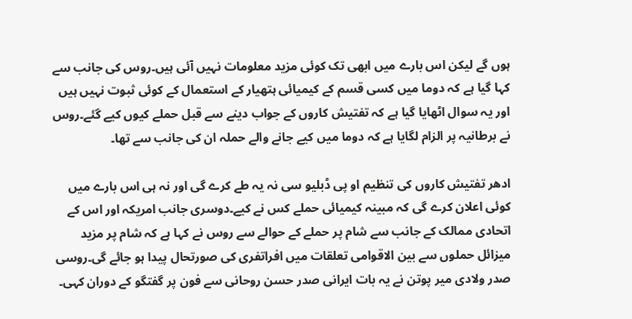ہوں گے لیکن اس بارے میں ابھی تک کوئی مزید معلومات نہیں آئی ہیں۔روس کی جانب سے کہا گیا ہے کہ دوما میں کسی قسم کے کیمیائی ہتھیار کے استعمال کے کوئی ثبوت نہیں ہیں اور یہ سوال اٹھایا گیا ہے کہ تفتیش کاروں کے جواب دینے سے قبل حملے کیوں کیے گئے۔روس نے برطانیہ پر الزام لگایا ہے کہ دوما میں کیے جانے والے حملہ ان کی جانب سے تھا۔

ادھر تفتیش کاروں کی تنظیم او پی ڈبلیو سی نہ یہ طے کرے گی اور نہ ہی اس بارے میں کوئی اعلان کرے گی کہ مبینہ کیمیائی حملے کس نے کیے۔دوسری جانب امریکہ اور اس کے اتحادی ممالک کے جانب سے شام پر حملے کے حوالے سے روس نے کہا ہے کہ شام پر مزید میزائل حملوں سے بین الاقوامی تعلقات میں افراتفری کی صورتحال پیدا ہو جائے گی۔روسی صدر ولادی میر پوتن نے یہ بات ایرانی صدر حسن روحانی سے فون پر گفتگو کے دوران کہی۔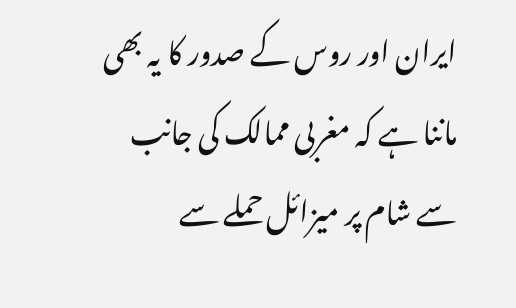ایران اور روس کے صدور کا یہ بھی ماننا ہے کہ مغربی ممالک کی جانب سے شام پر میزائل حملے سے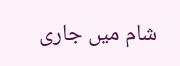شام میں جاری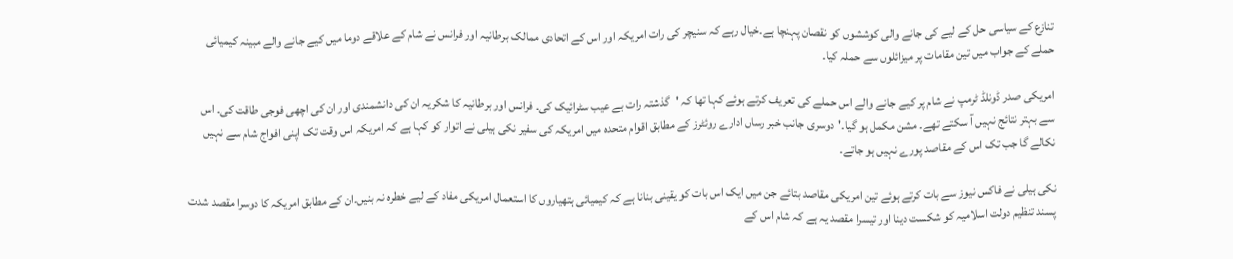تنازع کے سیاسی حل کے لیے کی جانے والی کوششوں کو نقصان پہنچا ہے۔خیال رہے کہ سنیچر کی رات امریکہ اور اس کے اتحادی ممالک برطانیہ اور فرانس نے شام کے علاقے دوما میں کیے جانے والے مبینہ کیمیائی حملے کے جواب میں تین مقامات پر میزائلوں سے حملہ کیا۔

امریکی صدر ڈونلڈ ٹرمپ نے شام پر کیے جانے والے اس حملے کی تعریف کرتے ہوئے کہا تھا کہ 'گذشتہ رات بے عیب سٹرائیک کی۔ فرانس اور برطانیہ کا شکریہ ان کی دانشمندی اور ان کی اچھی فوجی طاقت کی۔ اس سے بہتر نتائج نہیں آ سکتے تھے۔ مشن مکمل ہو گیا۔'دوسری جانب خبر رساں ادارے روئٹرز کے مطابق اقوام متحدہ میں امریکہ کی سفیر نکی ہیلی نے اتوار کو کہا ہے کہ امریکہ اس وقت تک اپنی افواج شام سے نہیں نکالے گا جب تک اس کے مقاصد پورے نہیں ہو جاتے۔

نکی ہیلی نے فاکس نیوز سے بات کرتے ہوئے تین امریکی مقاصد بتائے جن میں ایک اس بات کو یقینی بنانا ہے کہ کیمیائی ہتھیاروں کا استعمال امریکی مفاد کے لیے خطرہ نہ بنیں۔ان کے مطابق امریکہ کا دوسرا مقصد شدت پسند تنظیم دولت اسلامیہ کو شکست دینا اور تیسرا مقصد یہ ہے کہ شام اس کے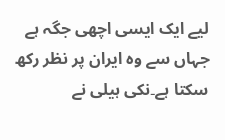لیے ایک ایسی اچھی جگہ ہے جہاں سے وہ ایران پر نظر رکھ سکتا ہے۔نکی ہیلی نے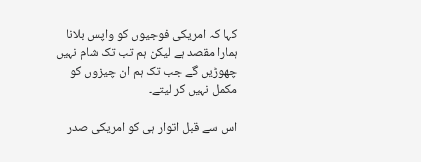کہا کہ امریکی فوجیوں کو واپس بلانا ہمارا مقصد ہے لیکن ہم تب تک شام نہیں چھوڑیں گے جب تک ہم ان چیزوں کو مکمل نہیں کر لیتے۔

اس سے قبل اتوار ہی کو امریکی صدر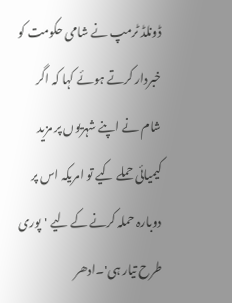ڈونلڈ ٹرمپ نے شامی حکومت کو خبردار کرتے ہوئے کہا کہ اگر شام نے اپنے شہریوں پر مزید کیمیائی حملے کیے تو امریکہ اس پر دوبارہ حملہ کرنے کے لیے 'پوری طرح تیار ہی'۔ادھر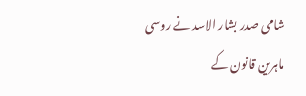شامی صدر بشار الاسد نے روسی ماہرین قانون کے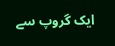ایک گروپ سے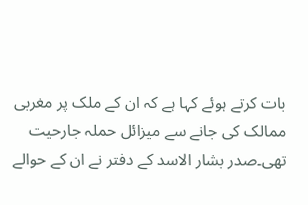بات کرتے ہوئے کہا ہے کہ ان کے ملک پر مغربی ممالک کی جانے سے میزائل حملہ جارحیت تھی۔صدر بشار الاسد کے دفتر نے ان کے حوالے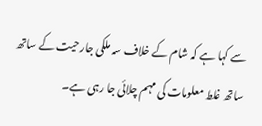سے کہا ہے کہ شام کے خلاف سہ ملکی جارحیت کے ساتھ ساتھ غلط معلومات کی مہم چلائی جا رہی ہے۔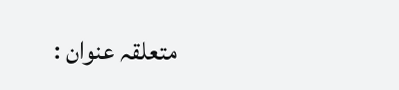متعلقہ عنوان :